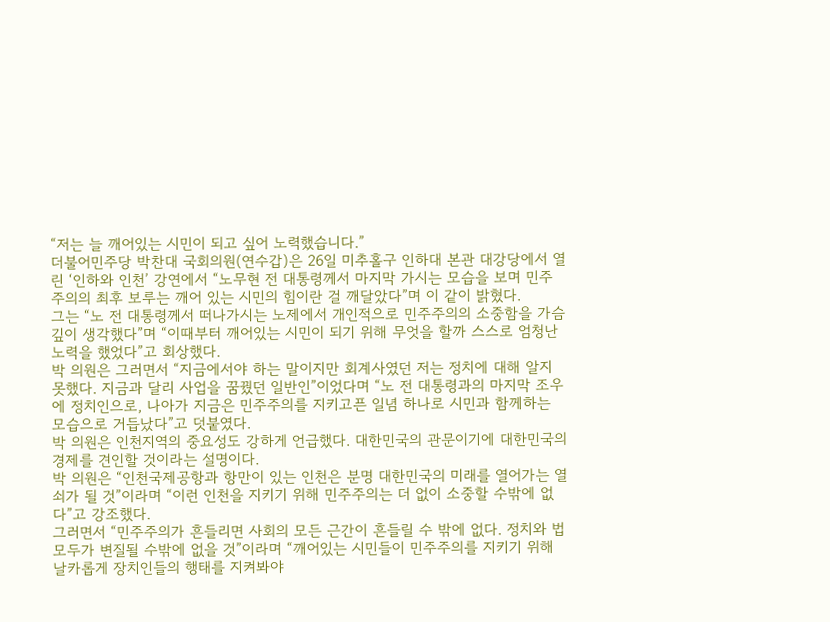“저는 늘 깨어있는 시민이 되고 싶어 노력했습니다.”
더불어민주당 박찬대 국회의원(연수갑)은 26일 미추홀구 인하대 본관 대강당에서 열린 ‘인하와 인천’ 강연에서 “노무현 전 대통령께서 마지막 가시는 모습을 보며 민주주의의 최후 보루는 깨어 있는 시민의 힘이란 걸 깨달았다”며 이 같이 밝혔다.
그는 “노 전 대통령께서 떠나가시는 노제에서 개인적으로 민주주의의 소중함을 가슴 깊이 생각했다”며 “이때부터 깨어있는 시민이 되기 위해 무엇을 할까 스스로 엄청난 노력을 했었다”고 회상했다.
박 의원은 그러면서 “지금에서야 하는 말이지만 회계사였던 저는 정치에 대해 알지 못했다. 지금과 달리 사업을 꿈꿨던 일반인”이었다며 “노 전 대통령과의 마지막 조우에 정치인으로, 나아가 지금은 민주주의를 지키고픈 일념 하나로 시민과 함께하는 모습으로 거듭났다”고 덧붙였다.
박 의원은 인천지역의 중요성도 강하게 언급했다. 대한민국의 관문이기에 대한민국의 경제를 견인할 것이라는 설명이다.
박 의원은 “인천국제공항과 항만이 있는 인천은 분명 대한민국의 미래를 열어가는 열쇠가 될 것”이라며 “이런 인천을 지키기 위해 민주주의는 더 없이 소중할 수밖에 없다”고 강조했다.
그러면서 “민주주의가 흔들리면 사회의 모든 근간이 흔들릴 수 밖에 없다. 정치와 법 모두가 변질될 수밖에 없을 것”이라며 “깨어있는 시민들이 민주주의를 지키기 위해 날카롭게 장치인들의 행태를 지켜봐야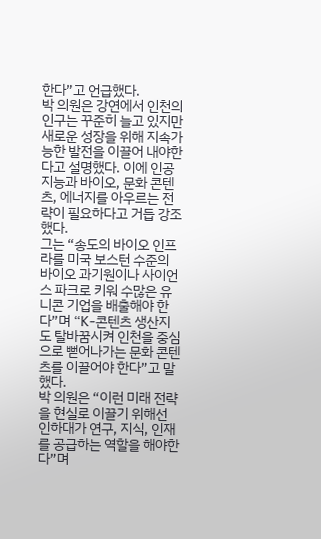한다”고 언급했다.
박 의원은 강연에서 인천의 인구는 꾸준히 늘고 있지만 새로운 성장을 위해 지속가능한 발전을 이끌어 내야한다고 설명했다. 이에 인공지능과 바이오, 문화 콘텐츠, 에너지를 아우르는 전략이 필요하다고 거듭 강조했다.
그는 “송도의 바이오 인프라를 미국 보스턴 수준의 바이오 과기원이나 사이언스 파크로 키워 수많은 유니콘 기업을 배출해야 한다”며 “K-콘텐츠 생산지도 탈바꿈시켜 인천을 중심으로 뻗어나가는 문화 콘텐츠를 이끌어야 한다”고 말했다.
박 의원은 “이런 미래 전략을 현실로 이끌기 위해선 인하대가 연구, 지식, 인재를 공급하는 역할을 해야한다”며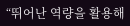“뛰어난 역량을 활용해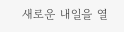새로운 내일을 열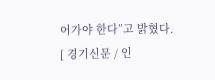어가야 한다”고 밝혔다.
[ 경기신문 / 인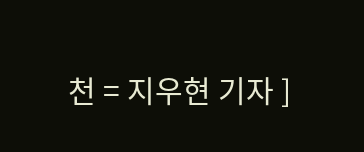천 = 지우현 기자 ]